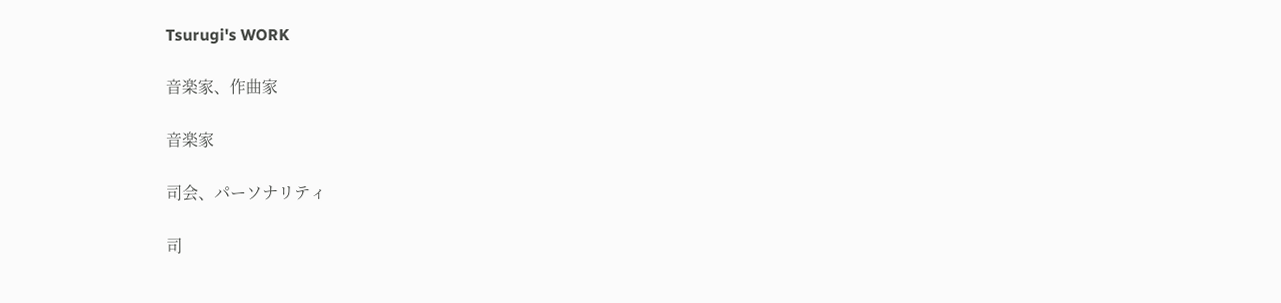Tsurugi's WORK

音楽家、作曲家

音楽家

司会、パーソナリティ

司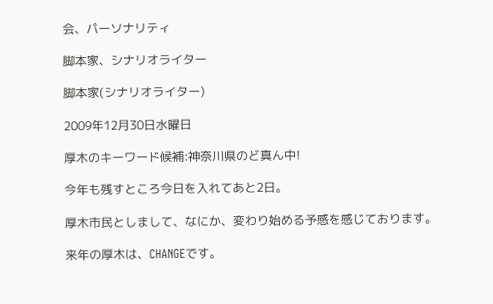会、パーソナリティ

脚本家、シナリオライター

脚本家(シナリオライター)

2009年12月30日水曜日

厚木のキーワード候補:神奈川県のど真ん中!

今年も残すところ今日を入れてあと2日。

厚木市民としまして、なにか、変わり始める予感を感じております。

来年の厚木は、CHANGEです。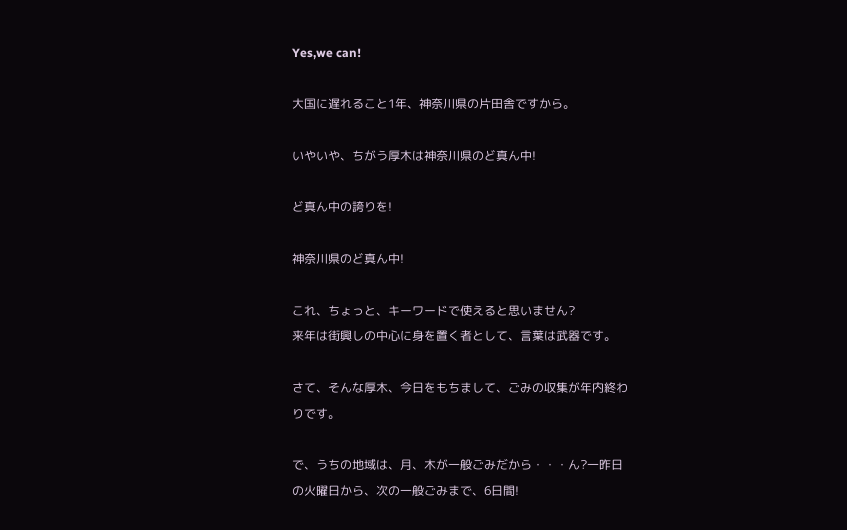Yes,we can!

大国に遅れること1年、神奈川県の片田舎ですから。

いやいや、ちがう厚木は神奈川県のど真ん中!

ど真ん中の誇りを!

神奈川県のど真ん中!

これ、ちょっと、キーワードで使えると思いません?
来年は街興しの中心に身を置く者として、言葉は武器です。

さて、そんな厚木、今日をもちまして、ごみの収集が年内終わりです。

で、うちの地域は、月、木が一般ごみだから・・・ん?一昨日の火曜日から、次の一般ごみまで、6日間!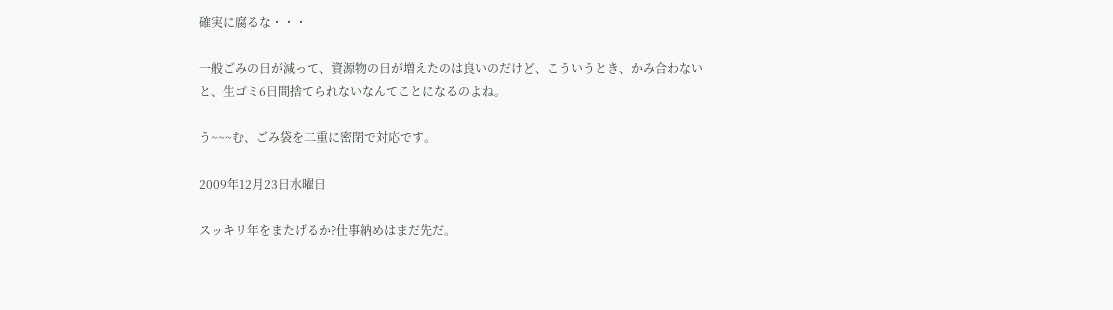確実に腐るな・・・

一般ごみの日が減って、資源物の日が増えたのは良いのだけど、こういうとき、かみ合わないと、生ゴミ6日間捨てられないなんてことになるのよね。

う~~~む、ごみ袋を二重に密閉で対応です。

2009年12月23日水曜日

スッキリ年をまたげるか?仕事納めはまだ先だ。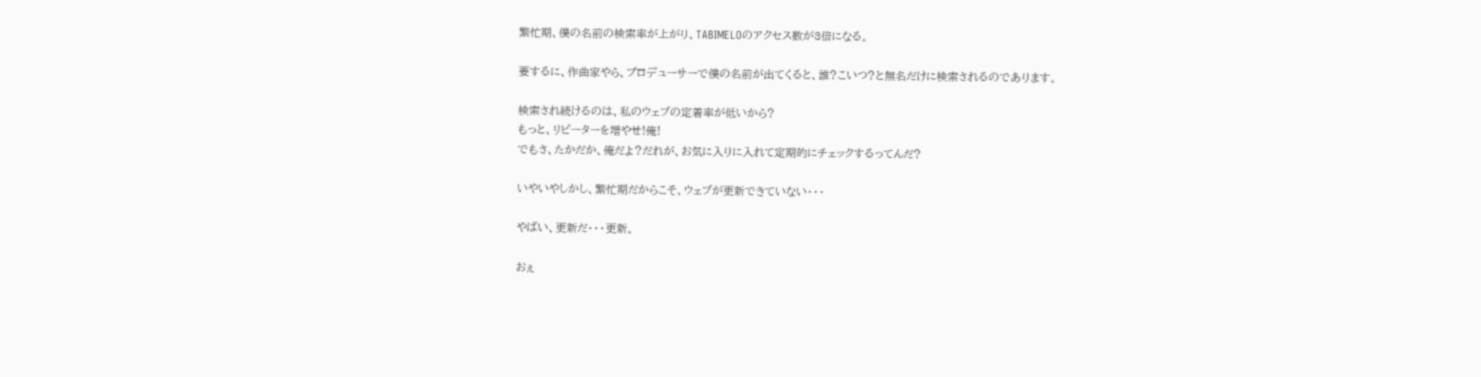繁忙期、僕の名前の検索率が上がり、TABIMELOのアクセス数が3倍になる。

要するに、作曲家やら、プロデューサーで僕の名前が出てくると、誰?こいつ?と無名だけに検索されるのであります。

検索され続けるのは、私のウェブの定着率が低いから?
もっと、リピーターを増やせ!俺!
でもさ、たかだか、俺だよ?だれが、お気に入りに入れて定期的にチェックするってんだ?

いやいやしかし、繁忙期だからこそ、ウェブが更新できていない・・・

やばい、更新だ・・・更新。

おぇ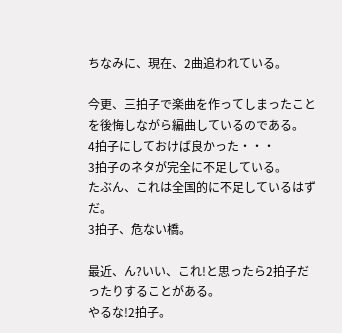ちなみに、現在、2曲追われている。

今更、三拍子で楽曲を作ってしまったことを後悔しながら編曲しているのである。
4拍子にしておけば良かった・・・
3拍子のネタが完全に不足している。
たぶん、これは全国的に不足しているはずだ。
3拍子、危ない橋。

最近、ん?いい、これ!と思ったら2拍子だったりすることがある。
やるな!2拍子。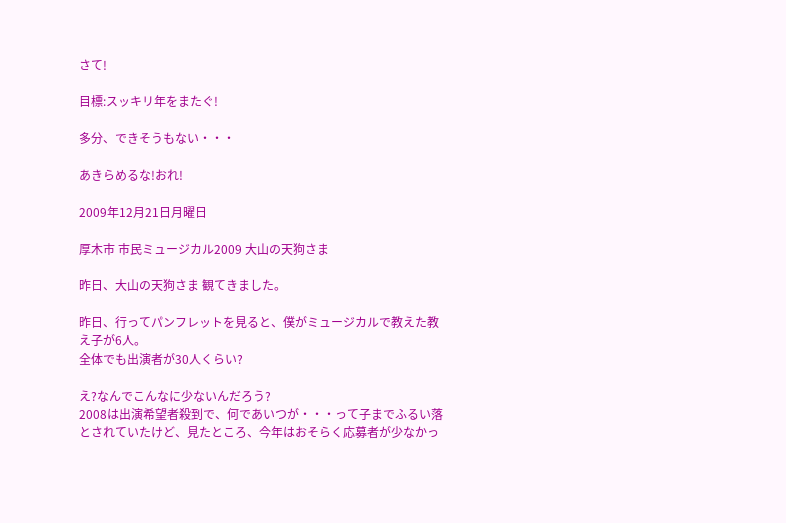さて!

目標:スッキリ年をまたぐ!

多分、できそうもない・・・

あきらめるな!おれ!

2009年12月21日月曜日

厚木市 市民ミュージカル2009 大山の天狗さま

昨日、大山の天狗さま 観てきました。

昨日、行ってパンフレットを見ると、僕がミュージカルで教えた教え子が6人。
全体でも出演者が30人くらい?

え?なんでこんなに少ないんだろう?
2008は出演希望者殺到で、何であいつが・・・って子までふるい落とされていたけど、見たところ、今年はおそらく応募者が少なかっ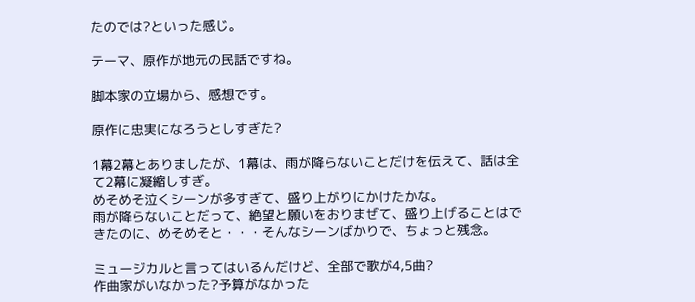たのでは?といった感じ。

テーマ、原作が地元の民話ですね。

脚本家の立場から、感想です。

原作に忠実になろうとしすぎた?

1幕2幕とありましたが、1幕は、雨が降らないことだけを伝えて、話は全て2幕に凝縮しすぎ。
めそめそ泣くシーンが多すぎて、盛り上がりにかけたかな。
雨が降らないことだって、絶望と願いをおりまぜて、盛り上げることはできたのに、めそめそと・・・そんなシーンばかりで、ちょっと残念。

ミュージカルと言ってはいるんだけど、全部で歌が4,5曲?
作曲家がいなかった?予算がなかった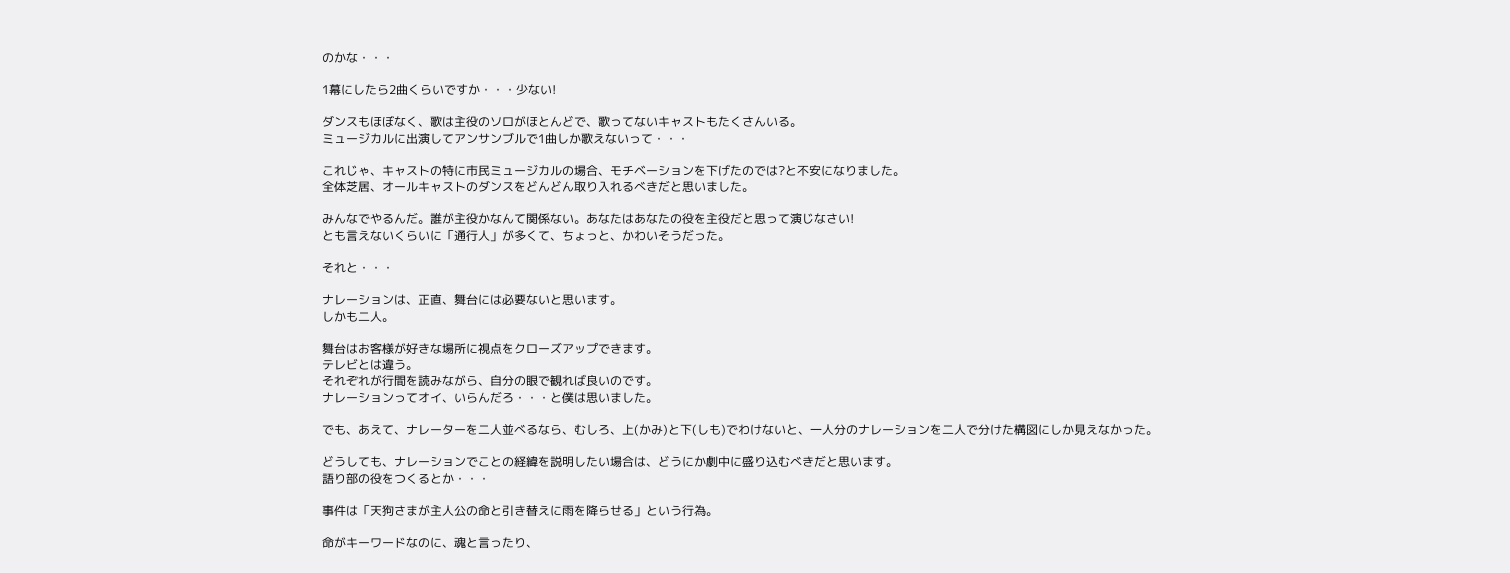のかな・・・

1幕にしたら2曲くらいですか・・・少ない!

ダンスもほぼなく、歌は主役のソロがほとんどで、歌ってないキャストもたくさんいる。
ミュージカルに出演してアンサンブルで1曲しか歌えないって・・・

これじゃ、キャストの特に市民ミュージカルの場合、モチベーションを下げたのでは?と不安になりました。
全体芝居、オールキャストのダンスをどんどん取り入れるべきだと思いました。

みんなでやるんだ。誰が主役かなんて関係ない。あなたはあなたの役を主役だと思って演じなさい!
とも言えないくらいに「通行人」が多くて、ちょっと、かわいそうだった。

それと・・・

ナレーションは、正直、舞台には必要ないと思います。
しかも二人。

舞台はお客様が好きな場所に視点をクローズアップできます。
テレビとは違う。
それぞれが行間を読みながら、自分の眼で観れば良いのです。
ナレーションってオイ、いらんだろ・・・と僕は思いました。

でも、あえて、ナレーターを二人並べるなら、むしろ、上(かみ)と下(しも)でわけないと、一人分のナレーションを二人で分けた構図にしか見えなかった。

どうしても、ナレーションでことの経緯を説明したい場合は、どうにか劇中に盛り込むべきだと思います。
語り部の役をつくるとか・・・

事件は「天狗さまが主人公の命と引き替えに雨を降らせる」という行為。

命がキーワードなのに、魂と言ったり、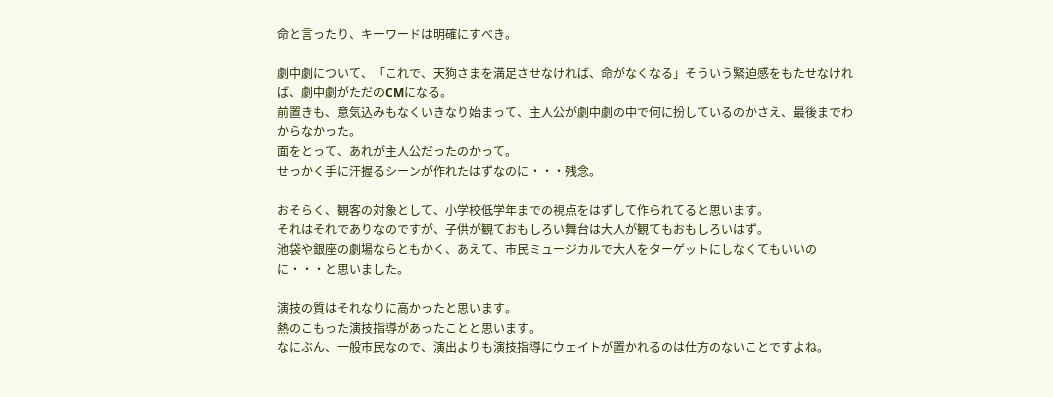命と言ったり、キーワードは明確にすべき。

劇中劇について、「これで、天狗さまを満足させなければ、命がなくなる」そういう緊迫感をもたせなければ、劇中劇がただのCMになる。
前置きも、意気込みもなくいきなり始まって、主人公が劇中劇の中で何に扮しているのかさえ、最後までわからなかった。
面をとって、あれが主人公だったのかって。
せっかく手に汗握るシーンが作れたはずなのに・・・残念。

おそらく、観客の対象として、小学校低学年までの視点をはずして作られてると思います。
それはそれでありなのですが、子供が観ておもしろい舞台は大人が観てもおもしろいはず。
池袋や銀座の劇場ならともかく、あえて、市民ミュージカルで大人をターゲットにしなくてもいいのに・・・と思いました。

演技の質はそれなりに高かったと思います。
熱のこもった演技指導があったことと思います。
なにぶん、一般市民なので、演出よりも演技指導にウェイトが置かれるのは仕方のないことですよね。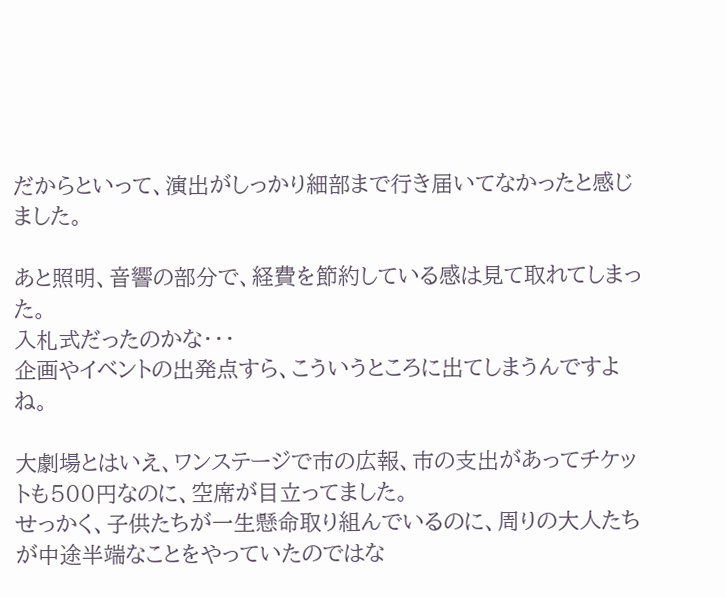だからといって、演出がしっかり細部まで行き届いてなかったと感じました。

あと照明、音響の部分で、経費を節約している感は見て取れてしまった。
入札式だったのかな・・・
企画やイベントの出発点すら、こういうところに出てしまうんですよね。

大劇場とはいえ、ワンステージで市の広報、市の支出があってチケットも500円なのに、空席が目立ってました。
せっかく、子供たちが一生懸命取り組んでいるのに、周りの大人たちが中途半端なことをやっていたのではな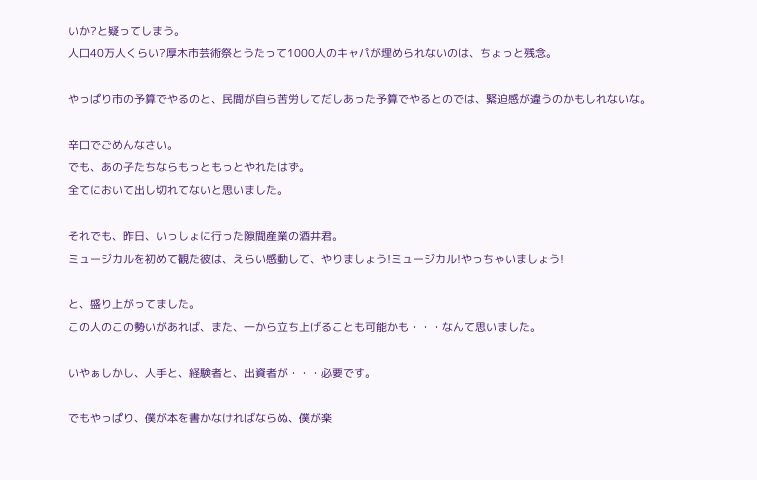いか?と疑ってしまう。
人口40万人くらい?厚木市芸術祭とうたって1000人のキャパが埋められないのは、ちょっと残念。

やっぱり市の予算でやるのと、民間が自ら苦労してだしあった予算でやるとのでは、緊迫感が違うのかもしれないな。

辛口でごめんなさい。
でも、あの子たちならもっともっとやれたはず。
全てにおいて出し切れてないと思いました。

それでも、昨日、いっしょに行った隙間産業の酒井君。
ミュージカルを初めて観た彼は、えらい感動して、やりましょう!ミュージカル!やっちゃいましょう!

と、盛り上がってました。
この人のこの勢いがあれば、また、一から立ち上げることも可能かも・・・なんて思いました。

いやぁしかし、人手と、経験者と、出資者が・・・必要です。

でもやっぱり、僕が本を書かなければならぬ、僕が楽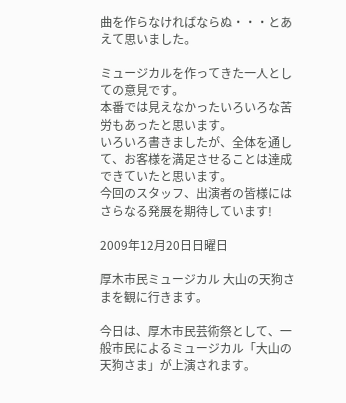曲を作らなければならぬ・・・とあえて思いました。

ミュージカルを作ってきた一人としての意見です。
本番では見えなかったいろいろな苦労もあったと思います。
いろいろ書きましたが、全体を通して、お客様を満足させることは達成できていたと思います。
今回のスタッフ、出演者の皆様にはさらなる発展を期待しています!

2009年12月20日日曜日

厚木市民ミュージカル 大山の天狗さまを観に行きます。

今日は、厚木市民芸術祭として、一般市民によるミュージカル「大山の天狗さま」が上演されます。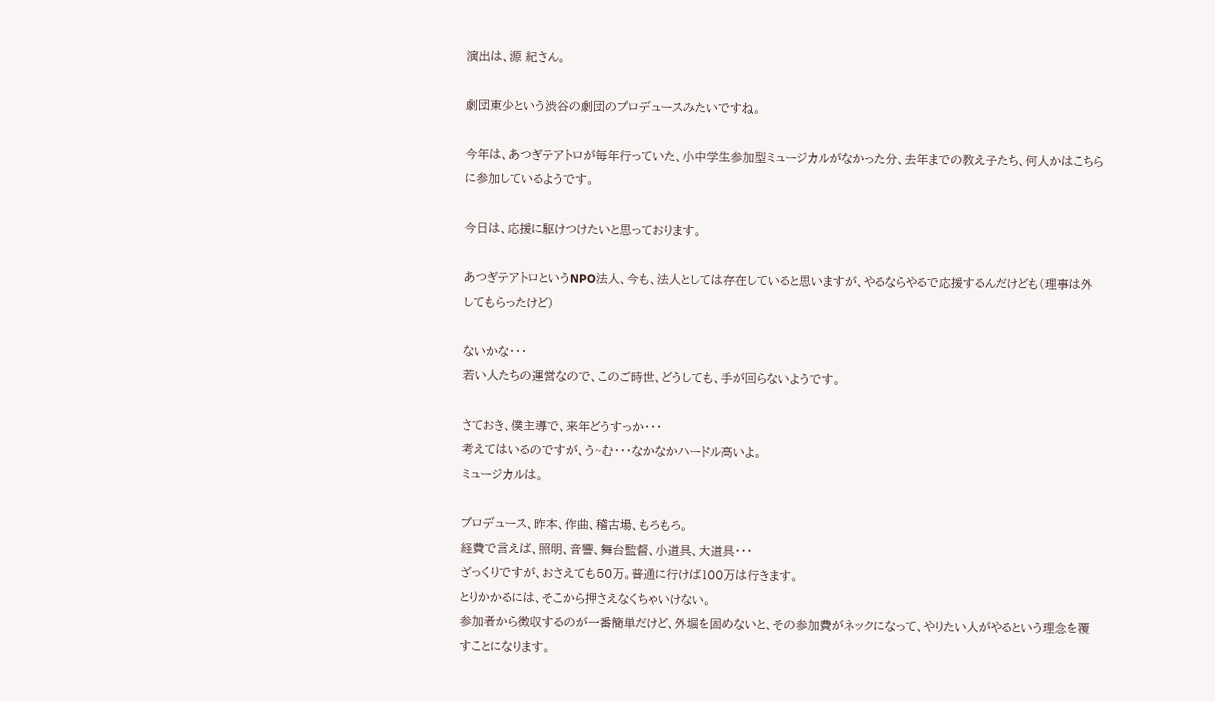演出は、源 紀さん。

劇団東少という渋谷の劇団のプロデュースみたいですね。

今年は、あつぎテアトロが毎年行っていた、小中学生参加型ミュージカルがなかった分、去年までの教え子たち、何人かはこちらに参加しているようです。

今日は、応援に駆けつけたいと思っております。

あつぎテアトロというNPO法人、今も、法人としては存在していると思いますが、やるならやるで応援するんだけども(理事は外してもらったけど)

ないかな・・・
若い人たちの運営なので、このご時世、どうしても、手が回らないようです。

さておき、僕主導で、来年どうすっか・・・
考えてはいるのですが、う~む・・・なかなかハードル高いよ。
ミュージカルは。

プロデュース、昨本、作曲、稽古場、もろもろ。
経費で言えば、照明、音響、舞台監督、小道具、大道具・・・
ざっくりですが、おさえても50万。普通に行けば100万は行きます。
とりかかるには、そこから押さえなくちゃいけない。
参加者から徴収するのが一番簡単だけど、外堀を固めないと、その参加費がネックになって、やりたい人がやるという理念を覆すことになります。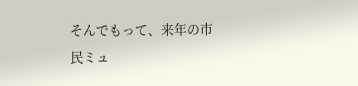そんでもって、来年の市民ミュ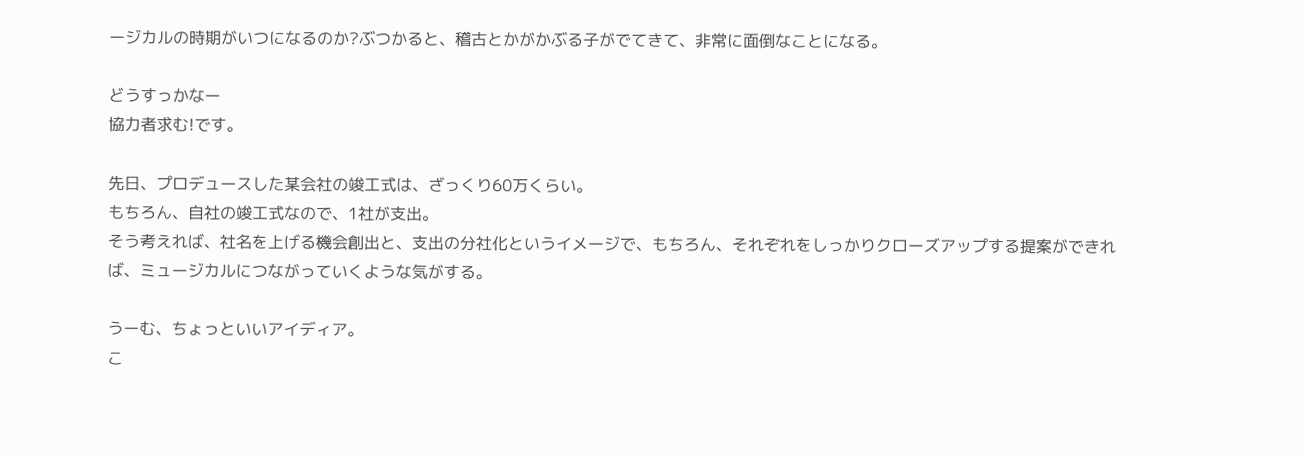ージカルの時期がいつになるのか?ぶつかると、稽古とかがかぶる子がでてきて、非常に面倒なことになる。

どうすっかなー
協力者求む!です。

先日、プロデュースした某会社の竣工式は、ざっくり60万くらい。
もちろん、自社の竣工式なので、1社が支出。
そう考えれば、社名を上げる機会創出と、支出の分社化というイメージで、もちろん、それぞれをしっかりクローズアップする提案ができれば、ミュージカルにつながっていくような気がする。

うーむ、ちょっといいアイディア。
こ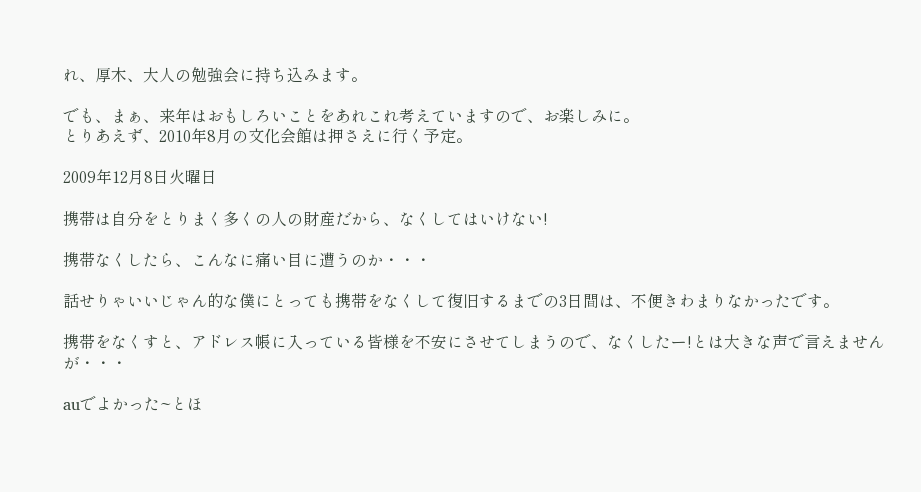れ、厚木、大人の勉強会に持ち込みます。

でも、まぁ、来年はおもしろいことをあれこれ考えていますので、お楽しみに。
とりあえず、2010年8月の文化会館は押さえに行く予定。

2009年12月8日火曜日

携帯は自分をとりまく多くの人の財産だから、なくしてはいけない!

携帯なくしたら、こんなに痛い目に遭うのか・・・

話せりゃいいじゃん的な僕にとっても携帯をなくして復旧するまでの3日間は、不便きわまりなかったです。

携帯をなくすと、アドレス帳に入っている皆様を不安にさせてしまうので、なくしたー!とは大きな声で言えませんが・・・

auでよかった~とほ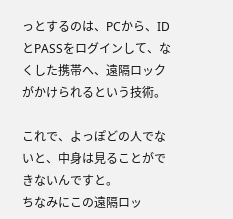っとするのは、PCから、IDとPASSをログインして、なくした携帯へ、遠隔ロックがかけられるという技術。

これで、よっぽどの人でないと、中身は見ることができないんですと。
ちなみにこの遠隔ロッ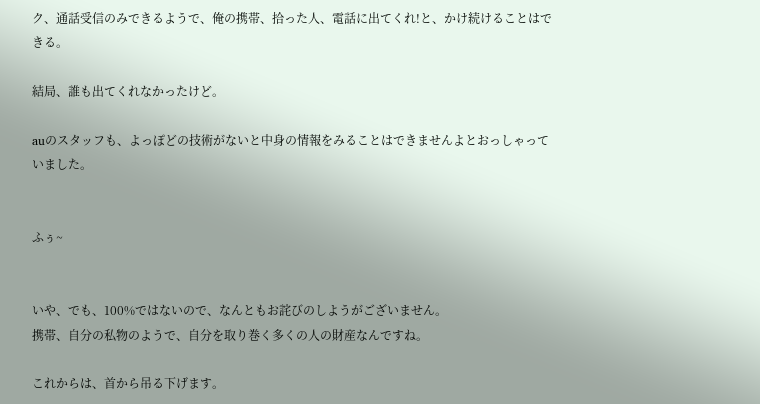ク、通話受信のみできるようで、俺の携帯、拾った人、電話に出てくれ!と、かけ続けることはできる。

結局、誰も出てくれなかったけど。

auのスタッフも、よっぽどの技術がないと中身の情報をみることはできませんよとおっしゃっていました。


ふぅ~


いや、でも、100%ではないので、なんともお詫びのしようがございません。
携帯、自分の私物のようで、自分を取り巻く多くの人の財産なんですね。

これからは、首から吊る下げます。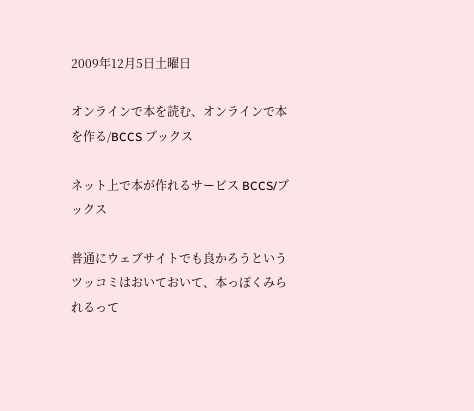2009年12月5日土曜日

オンラインで本を読む、オンラインで本を作る/BCCS ブックス

ネット上で本が作れるサービス BCCS/ブックス

普通にウェブサイトでも良かろうというツッコミはおいておいて、本っぽくみられるって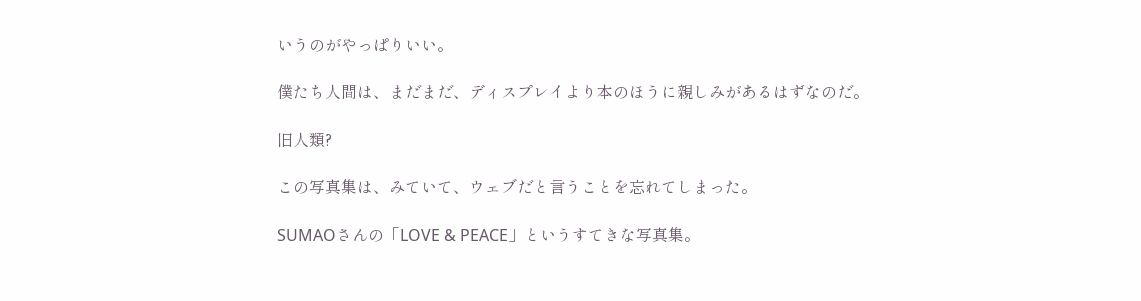いうのがやっぱりいい。

僕たち人間は、まだまだ、ディスプレイより本のほうに親しみがあるはずなのだ。

旧人類?

この写真集は、みていて、ウェブだと言うことを忘れてしまった。

SUMAOさんの「LOVE & PEACE」というすてきな写真集。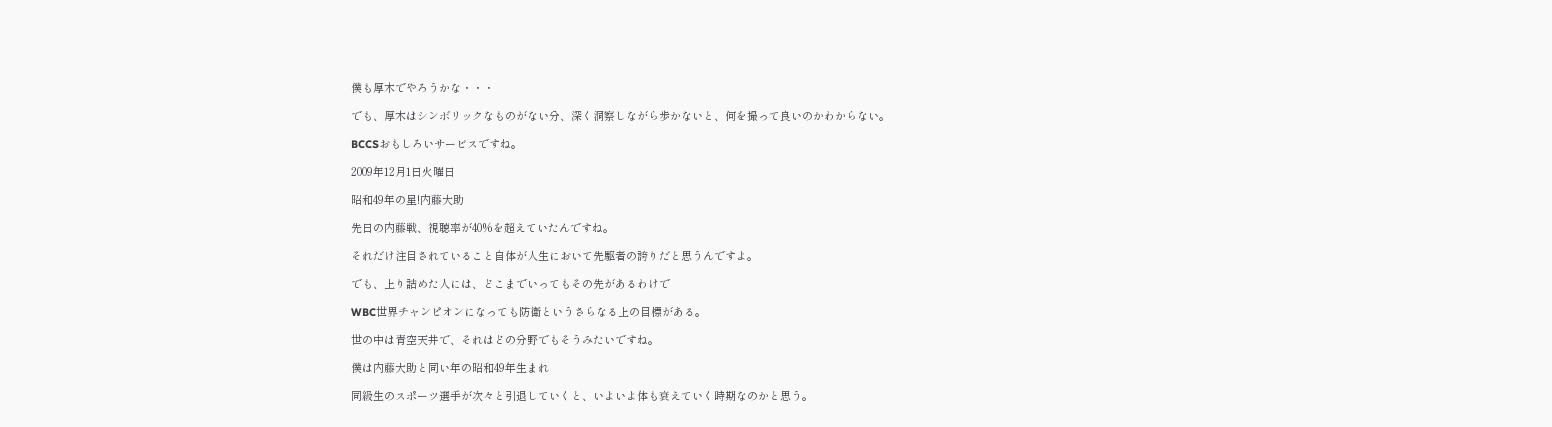僕も厚木でやろうかな・・・

でも、厚木はシンボリックなものがない分、深く洞察しながら歩かないと、何を撮って良いのかわからない。

BCCSおもしろいサービスですね。

2009年12月1日火曜日

昭和49年の星!内藤大助

先日の内藤戦、視聴率が40%を超えていたんですね。

それだけ注目されていること自体が人生において先駆者の誇りだと思うんですよ。

でも、上り詰めた人には、どこまでいってもその先があるわけで

WBC世界チャンピオンになっても防衛というさらなる上の目標がある。

世の中は青空天井で、それはどの分野でもそうみたいですね。

僕は内藤大助と同い年の昭和49年生まれ

同級生のスポーツ選手が次々と引退していくと、いよいよ体も衰えていく時期なのかと思う。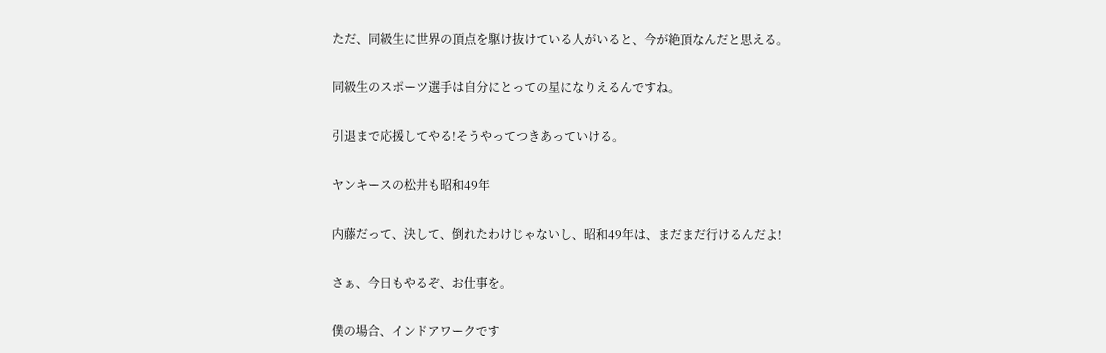ただ、同級生に世界の頂点を駆け抜けている人がいると、今が絶頂なんだと思える。

同級生のスポーツ選手は自分にとっての星になりえるんですね。

引退まで応援してやる!そうやってつきあっていける。

ヤンキースの松井も昭和49年

内藤だって、決して、倒れたわけじゃないし、昭和49年は、まだまだ行けるんだよ!

さぁ、今日もやるぞ、お仕事を。

僕の場合、インドアワークです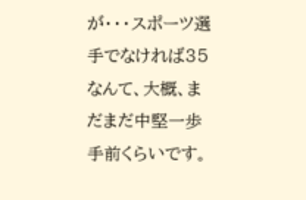が・・・スポーツ選手でなければ35なんて、大概、まだまだ中堅一歩手前くらいです。